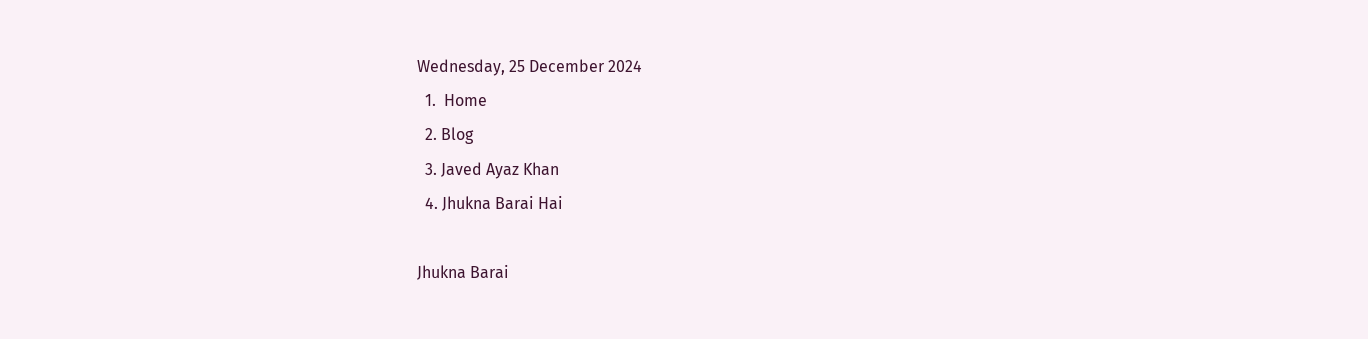Wednesday, 25 December 2024
  1.  Home
  2. Blog
  3. Javed Ayaz Khan
  4. Jhukna Barai Hai

Jhukna Barai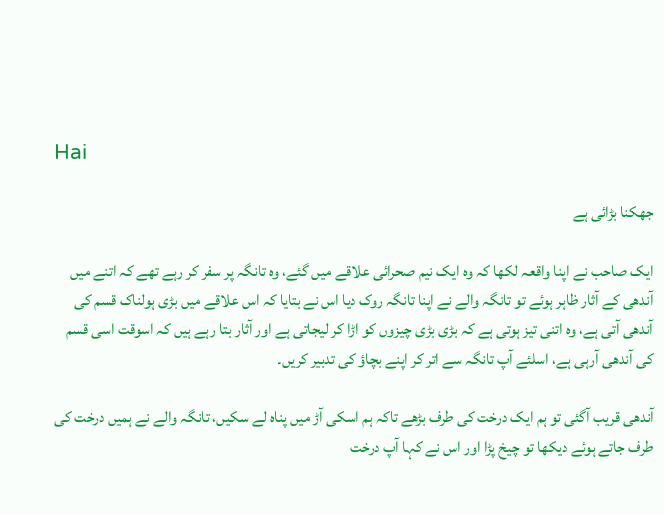Hai

جھکنا بڑائی ہے

ایک صاحب نے اپنا واقعہ لکھا کہ وہ ایک نیم صحرائی علاقے میں گئے، وہ تانگہ پر سفر کر رہے تھے کہ اتنے میں آندھی کے آثار ظاہر ہوئے تو تانگہ والے نے اپنا تانگہ روک دیا اس نے بتایا کہ اس علاقے میں بڑی ہولناک قسم کی آندھی آتی ہے، وہ اتنی تیز ہوتی ہے کہ بڑی بڑی چیزوں کو اڑا کر لیجاتی ہے اور آثار بتا رہے ہیں کہ اسوقت اسی قسم کی آندھی آرہی ہے، اسلئے آپ تانگہ سے اتر کر اپنے بچاؤ کی تدبیر کریں۔

آندھی قریب آگئی تو ہم ایک درخت کی طرف بڑھے تاکہ ہم اسکی آڑ میں پناہ لے سکیں، تانگہ والے نے ہمیں درخت کی طرف جاتے ہوئے دیکھا تو چیخ پڑا اور اس نے کہا آپ درخت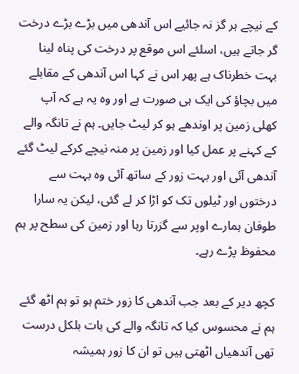کے نیچے ہر گز نہ جائیے اس آندھی میں بڑے بڑے درخت گر جاتے ہیں، اسلئے اس موقع پر درخت کی پناہ لینا بہت خطرناک ہے پھر اس نے کہا اس آندھی کے مقابلے میں بچاؤ کی ایک ہی صورت ہے اور وہ یہ ہے کہ آپ کھلی زمین پر اوندھے ہو کر لیٹ جایں۔ ہم نے تانگہ والے کے کہنے پر عمل کیا اور زمین پر منہ نیچے کرکے لیٹ گئے آندھی آئی اور بہت زور کے ساتھ آئی وہ بہت سے درختوں اور ٹیلوں تک کو اڑا کر لے گئی، لیکن یہ سارا طوفان ہمارے اوپر سے گزرتا رہا اور زمین کی سطح پر ہم محفوظ پڑے رہے۔

کچھ دیر کے بعد جب آندھی کا زور ختم ہو تو ہم اٹھ گئے ہم نے محسوس کیا کہ تانگہ والے کی بات بلکل درست تھی آندھیاں اٹھتی ہیں تو ان کا زور ہمیشہ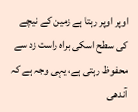اوپر اوپر رہتا ہے زمین کے نیچے کی سطح اسکی براہ راست زد سے محفوظ رہتی ہے، یہی وجہ ہے کہ آندھی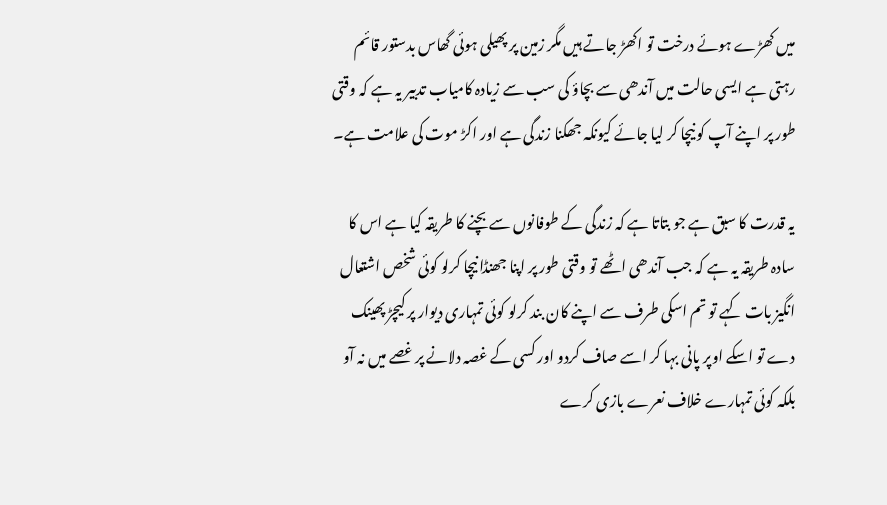میں کھڑے ہوئے درخت تو اکھڑ جاتے ہیں مگر زمین پر پھیلی ہوئی گھاس بدستور قائم رہتی ہے ایسی حالت میں آندھی سے بچاؤ کی سب سے زیادہ کامیاب تدبیر یہ ہے کہ وقتی طور پر اپنے آپ کو نیچا کر لیا جائے کیونکہ جھکنا زندگی ہے اور اکڑ موت کی علامت ہے۔

یہ قدرت کا سبق ہے جو بتاتا ہے کہ زندگی کے طوفانوں سے بچنے کا طریقہ کیا ہے اس کا سادہ طریقہ یہ ہے کہ جب آندھی اٹھے تو وقتی طور پر اپنا جھنڈا نیچا کرلو کوئی شخص اشتعال انگیز بات کہے تو تم اسکی طرف سے اپنے کان بند کرلو کوئی تمہاری دیوار پر کیچڑ پھینک دے تو اسکے اوپر پانی بہا کر اسے صاف کردو اور کسی کے غصہ دلانے پر غصے میں نہ آو بلکہ کوئی تمہارے خلاف نعرے بازی کرے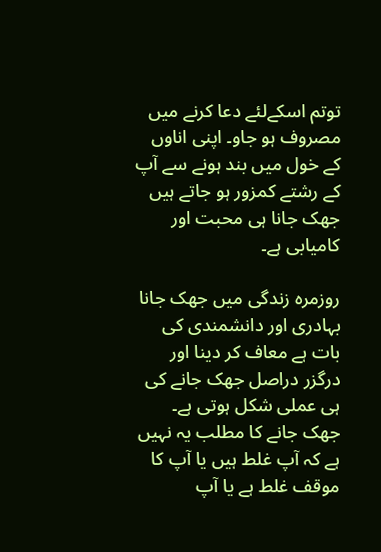توتم اسکےلئے دعا کرنے میں مصروف ہو جاو۔ اپنی اناوں کے خول میں بند ہونے سے آپ کے رشتے کمزور ہو جاتے ہیں جھک جانا ہی محبت اور کامیابی ہے۔

روزمرہ زندگی میں جھک جانا بہادری اور دانشمندی کی بات ہے معاف کر دینا اور درگزر دراصل جھک جانے کی ہی عملی شکل ہوتی ہے۔ جھک جانے کا مطلب یہ نہیں ہے کہ آپ غلط ہیں یا آپ کا موقف غلط ہے یا آپ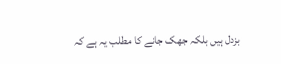بزدل ہیں بلکہ جھک جانے کا مطلب یہ ہے کہ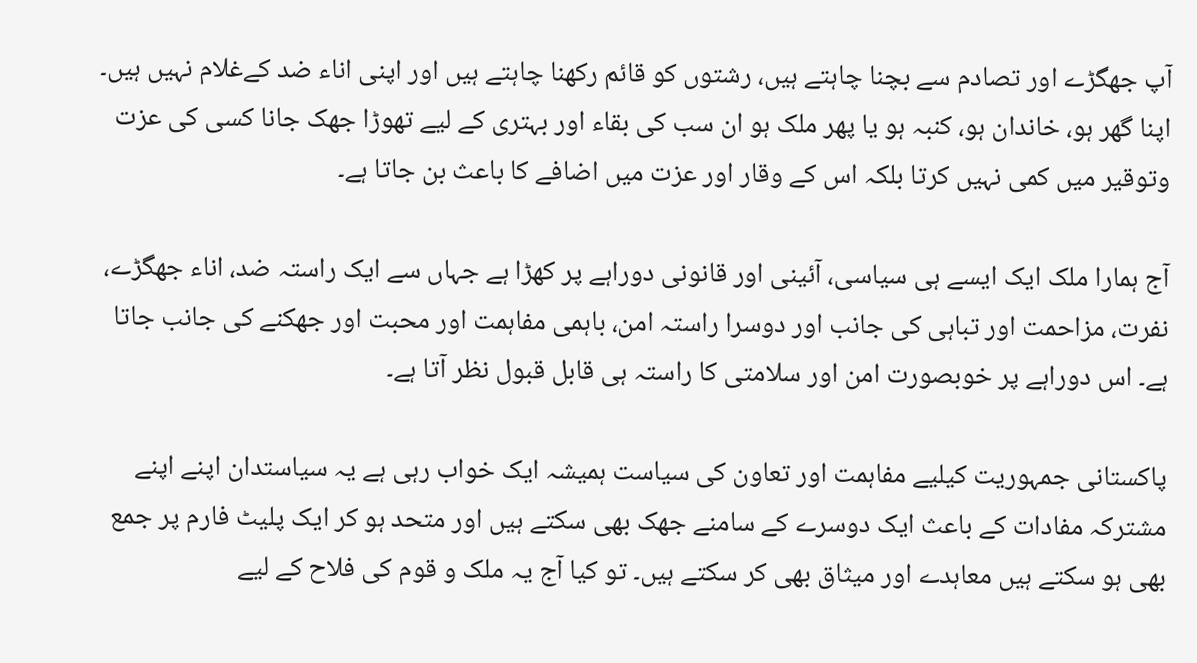آپ جھگڑے اور تصادم سے بچنا چاہتے ہیں، رشتوں کو قائم رکھنا چاہتے ہیں اور اپنی اناء ضد کےغلام نہیں ہیں۔ اپنا گھر ہو، خاندان ہو، کنبہ ہو یا پھر ملک ہو ان سب کی بقاء اور بہتری کے لیے تھوڑا جھک جانا کسی کی عزت وتوقیر میں کمی نہیں کرتا بلکہ اس کے وقار اور عزت میں اضافے کا باعث بن جاتا ہے۔

آج ہمارا ملک ایک ایسے ہی سیاسی، آئینی اور قانونی دوراہے پر کھڑا ہے جہاں سے ایک راستہ ضد، اناء جھگڑے، نفرت، مزاحمت اور تباہی کی جانب اور دوسرا راستہ امن، باہمی مفاہمت اور محبت اور جھکنے کی جانب جاتا ہے۔ اس دوراہے پر خوبصورت امن اور سلامتی کا راستہ ہی قابل قبول نظر آتا ہے۔

پاکستانی جمہوریت کیلیے مفاہمت اور تعاون کی سیاست ہمیشہ ایک خواب رہی ہے یہ سیاستدان اپنے اپنے مشترکہ مفادات کے باعث ایک دوسرے کے سامنے جھک بھی سکتے ہیں اور متحد ہو کر ایک پلیٹ فارم پر جمع بھی ہو سکتے ہیں معاہدے اور میثاق بھی کر سکتے ہیں۔ تو کیا آج یہ ملک و قوم کی فلاح کے لیے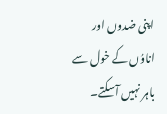اپنی ضدوں اور اناوُں کے خول سے باہر نہیں آسکتے۔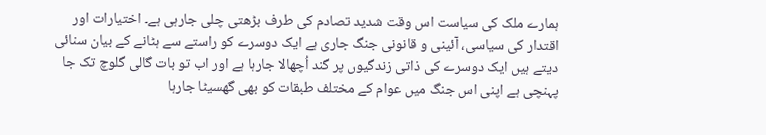ہمارے ملک کی سیاست اس وقت شدید تصادم کی طرف بڑھتی چلی جارہی ہے۔ اختیارات اور اقتدار کی سیاسی، آئینی و قانونی جنگ جاری ہے ایک دوسرے کو راستے سے ہٹانے کے بیان سنائی دیتے ہیں ایک دوسرے کی ذاتی زندگیوں پر گند اُچھالا جارہا ہے اور اب تو بات گالی گلوچ تک جا پہنچی ہے اپنی اس جنگ میں عوام کے مختلف طبقات کو بھی گھسیٹا جارہا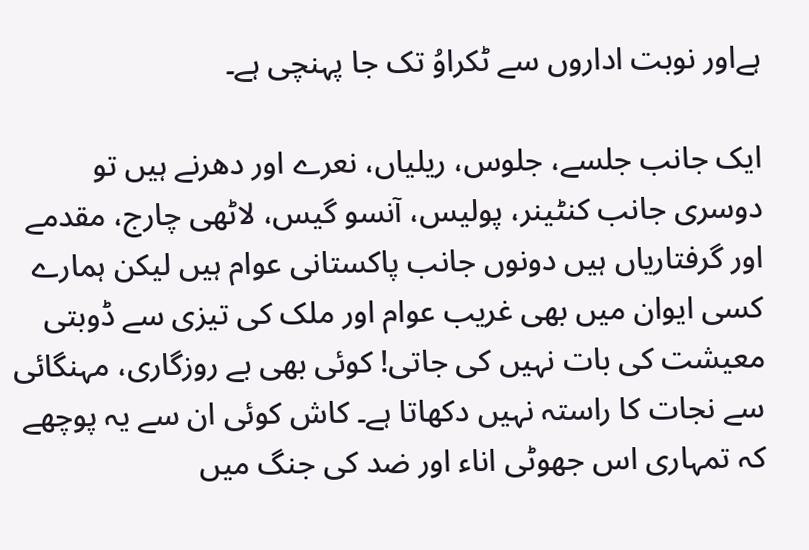ہےاور نوبت اداروں سے ٹکراوُ تک جا پہنچی ہے۔

ایک جانب جلسے، جلوس، ریلیاں، نعرے اور دھرنے ہیں تو دوسری جانب کنٹینر، پولیس، آنسو گیس، لاٹھی چارج، مقدمے اور گرفتاریاں ہیں دونوں جانب پاکستانی عوام ہیں لیکن ہمارے کسی ایوان میں بھی غریب عوام اور ملک کی تیزی سے ڈوبتی معیشت کی بات نہیں کی جاتی! کوئی بھی بے روزگاری، مہنگائی سے نجات کا راستہ نہیں دکھاتا ہے۔ کاش کوئی ان سے یہ پوچھے کہ تمہاری اس جھوٹی اناء اور ضد کی جنگ میں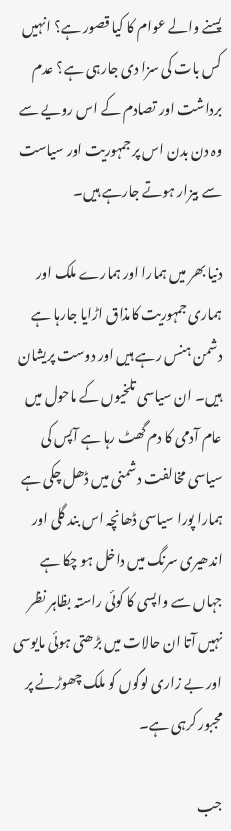پسنے والے عوام کا کیا قصور ہے؟ انہیں کس بات کی سزا دی جارہی ہے؟ عدم برداشت اور تصادم کے اس رویے سے وہ دن بدن اس پر جمہوریت اور سیاست سے بیزار ہوتے جارہے ہیں۔

دنیا بھر میں ہمارا اور ہمارے ملک اور ہماری جمہوریت کامذاق اڑایا جارہا ہے دشمن ہنس رہے ہیں اور دوست پریشان ہیں۔ ان سیاسی تلخیوں کے ماحول میں عام آدمی کا دم گھٹ رہا ہے آپس کی سیاسی مخالفت دشمنی میں ڈھل چکی ہے ہمارا پورا سیاسی ڈھانچہ اس بند گلی اور اندھیری سرنگ میں داخل ہو چکا ہے جہاں سے واپسی کا کوئی راستہ بظاہر نظر نہیں آتا ان حالات میں بڑھتی ہوئی مایوسی اور بے زاری لوگوں کو ملک چھوڑنے پر مجبور کرہی ہے۔

جب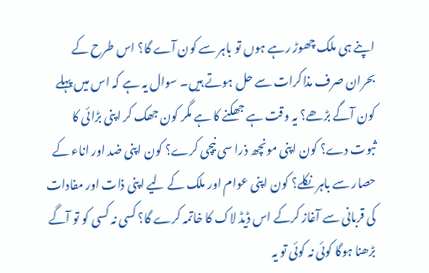اپنے ہی ملک چھوڑ رہے ہوں تو باہر سے کون آے گا؟ اس طرح کے بحران صرف مذاکرات سے حل ہوتے ہیں۔ سوال یہ ہے کہ اس میں پہلے کون آگے بڑھے؟ یہ وقت ہے جھکنے کا ہے مگر کون جھک کر اپنی بڑائی کا ثبوت دے؟ کون اپنی مونچھ ذرا سی نیچی کرے؟ کون اپنی ضد اور اناء کے حصار سے باہر نکلے؟ کون اپنی عوام اور ملک کے لیے اپنی ذات اور مفادات کی قربانی سے آغاز کرکے اس ڈیڈ لاک کا خاتمہ کرے گا؟ کسی نہ کسی کو تو آگے بڑھنا ہوگا کوئی نہ کوئی تو یہ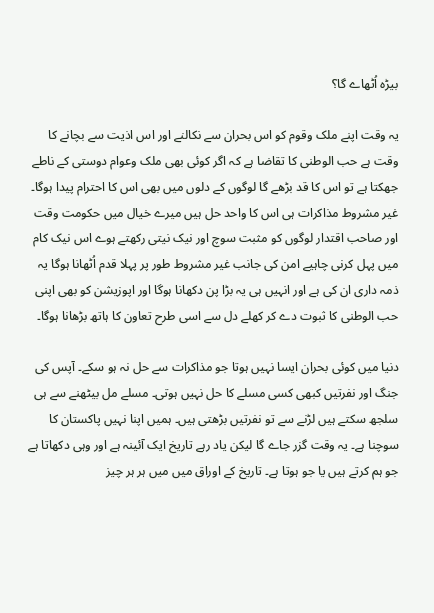بیڑہ اُٹھاے گا؟

یہ وقت اپنے ملک وقوم کو اس بحران سے نکالنے اور اس اذیت سے بچانے کا وقت ہے حب الوطنی کا تقاضا ہے کہ اگر کوئی بھی ملک وعوام دوستی کے ناطے جھکتا ہے تو اس کا قد بڑھے گا لوگوں کے دلوں میں بھی اس کا احترام پیدا ہوگا۔ غیر مشروط مذاکرات ہی اس کا واحد حل ہیں میرے خیال میں حکومت وقت اور صاحب اقتدار لوگوں کو مثبت سوچ اور نیک نیتی رکھتے ہوے اس نیک کام میں پہل کرنی چاہیے امن کی جانب غیر مشروط طور پر پہلا قدم اُٹھانا ہوگا یہ ذمہ داری ان کی ہے اور انہیں ہی یہ بڑا پن دکھانا ہوگا اور اپوزیشن کو بھی اپنی حب الوطنی کا ثبوت دے کر کھلے دل سے اسی طرح تعاون کا ہاتھ بڑھانا ہوگا۔

دنیا میں کوئی بحران ایسا نہیں ہوتا جو مذاکرات سے حل نہ ہو سکے۔ آپس کی جنگ اور نفرتیں کبھی کسی مسلے کا حل نہیں ہوتی۔ مسلے مل بیٹھنے سے ہی سلجھ سکتے ہیں لڑنے سے تو نفرتیں بڑھتی ہیں۔ ہمیں اپنا نہیں پاکستان کا سوچنا ہے۔ یہ وقت گزر جاے گا لیکن یاد رہے تاریخ ایک آئینہ ہے اور وہی دکھاتا ہے جو ہم کرتے ہیں یا جو ہوتا ہے۔ تاریخ کے اوراق میں میں ہر ہر چیز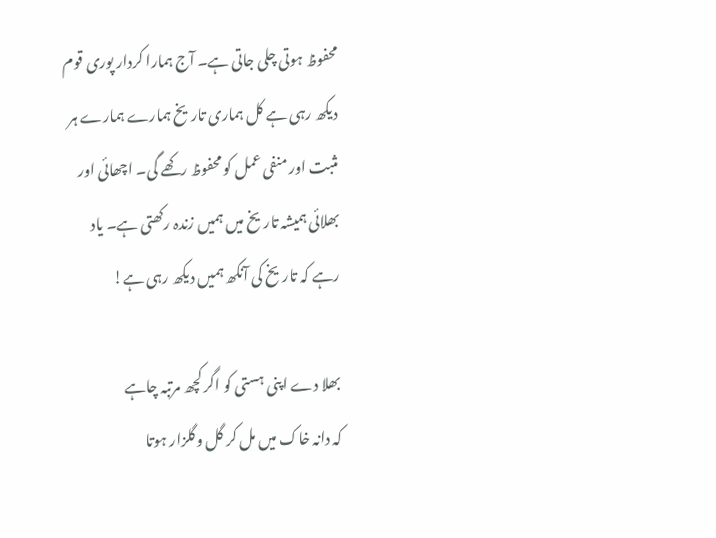محفوظ ہوتی چلی جاتی ہے۔ آج ہمارا کردار پوری قوم دیکھ رہی ہے کل ہماری تاریخ ہمارے ہمارے ہر مثبت اور منفی عمل کو محفوظ رکھے گی۔ اچھائی اور بھلائی ہمیشہ تاریخ میں ہمیں زندہ رکھتی ہے۔ یاد رہے کہ تاریخ کی آنکھ ہمیں دیکھ رہی ہے!

بھلا دے اپنی ہستی کو اگر کچھ مرتبہ چاہے
کہ دانہ خاک میں مل کر گل وگلزار ہوتا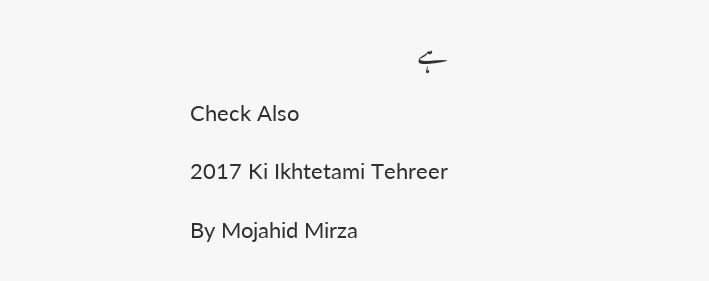ہے

Check Also

2017 Ki Ikhtetami Tehreer

By Mojahid Mirza